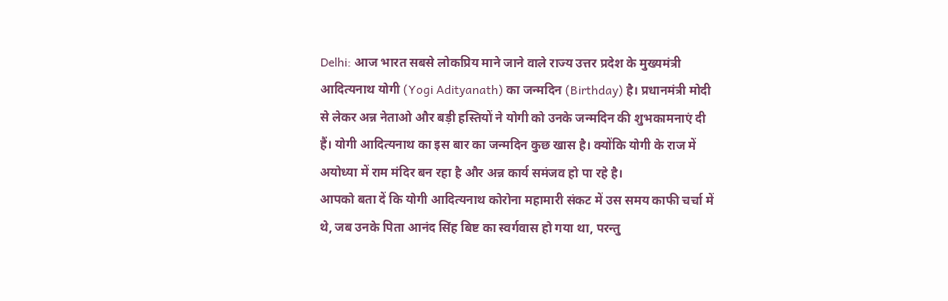Delhi: आज भारत सबसे लोकप्रिय माने जाने वाले राज्य उत्तर प्रदेश के मुख्यमंत्री आदित्यनाथ योगी (Yogi Adityanath) का जन्मदिन (Birthday) है। प्रधानमंत्री मोदी से लेकर अन्न नेताओ और बड़ी हस्तियों ने योगी को उनके जन्मदिन की शुभकामनाएं दी हैं। योगी आदित्यनाथ का इस बार का जन्मदिन कुछ खास है। क्योंकि योगी के राज में अयोध्या में राम मंदिर बन रहा है और अन्न कार्य समंजव हो पा रहे है।
आपको बता दें कि योगी आदित्यनाथ कोरोना महामारी संकट में उस समय काफी चर्चा में थे, जब उनके पिता आनंद सिंह बिष्ट का स्वर्गवास हो गया था, परन्तु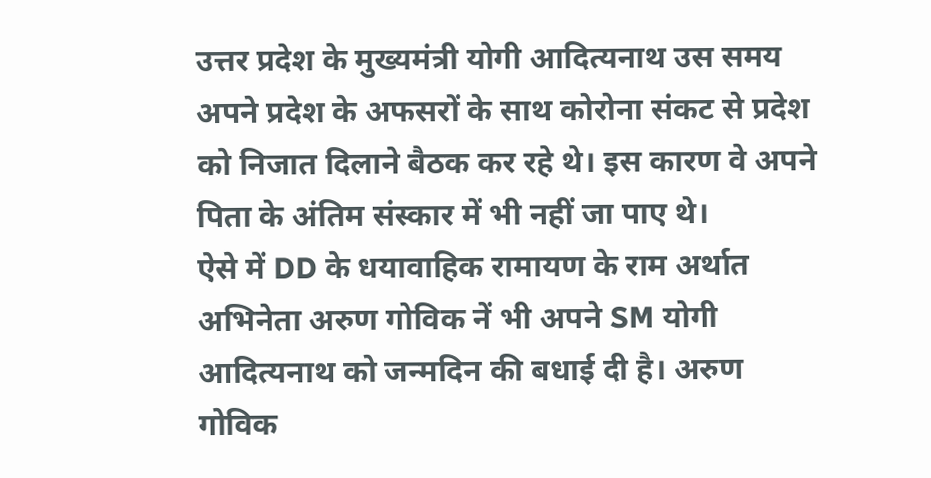उत्तर प्रदेश के मुख्यमंत्री योगी आदित्यनाथ उस समय अपने प्रदेश के अफसरों के साथ कोरोना संकट से प्रदेश को निजात दिलाने बैठक कर रहे थे। इस कारण वे अपने पिता के अंतिम संस्कार में भी नहीं जा पाए थे।
ऐसे में DD के धयावाहिक रामायण के राम अर्थात अभिनेता अरुण गोविक नें भी अपने SM योगी आदित्यनाथ को जन्मदिन की बधाई दी है। अरुण गोविक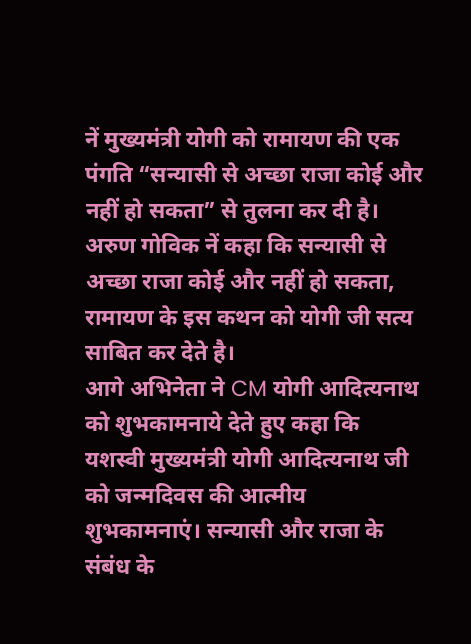नें मुख्यमंत्री योगी को रामायण की एक पंगति “सन्यासी से अच्छा राजा कोई और नहीं हो सकता” से तुलना कर दी है। अरुण गोविक नें कहा कि सन्यासी से अच्छा राजा कोई और नहीं हो सकता, रामायण के इस कथन को योगी जी सत्य साबित कर देते है।
आगे अभिनेता ने CM योगी आदित्यनाथ को शुभकामनाये देते हुए कहा कि यशस्वी मुख्यमंत्री योगी आदित्यनाथ जी को जन्मदिवस की आत्मीय शुभकामनाएं। सन्यासी और राजा के संबंध के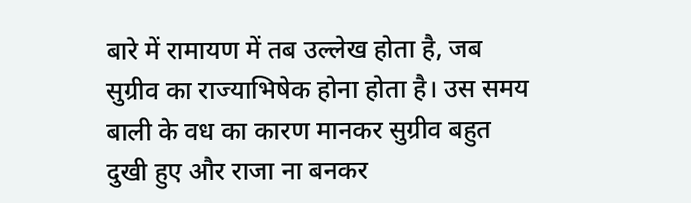बारे में रामायण में तब उल्लेख होता है, जब सुग्रीव का राज्याभिषेक होना होता है। उस समय बाली के वध का कारण मानकर सुग्रीव बहुत दुखी हुए और राजा ना बनकर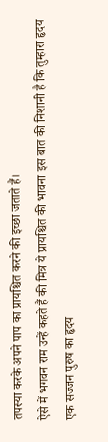तपस्या करके अपने पाप का प्रायश्चित करने की इच्छा जताते हैं।
ऐसे में भगवन राम उन्हें कहते हैं की मित्र ये प्रायश्चित की भावना इस बात की निशानी है कि तुम्हारा हृदय एक सज्जन पुरुष का हृदय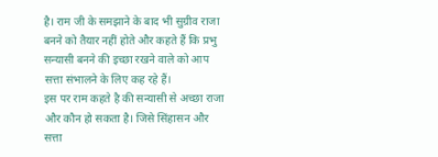है। राम जी के समझाने के बाद भी सुग्रीव राजा बनने को तैयार नहीं होते और कहते हैं कि प्रभु सन्यासी बनने की इच्छा रखने वाले को आप सत्ता संभालने के लिए कह रहे हैं।
इस पर राम कहते है की सन्यासी से अच्छा राजा और कौन हो सकता है। जिसे सिंहासन और सत्ता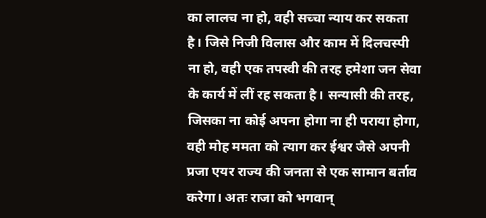का लालच ना हो, वही सच्चा न्याय कर सकता है। जिसे निजी विलास और काम में दिलचस्पी ना हो, वही एक तपस्वी की तरह हमेशा जन सेवा के कार्य में लीं रह सकता है। सन्यासी की तरह, जिसका ना कोई अपना होगा ना ही पराया होगा, वही मोह ममता को त्याग कर ईश्वर जैसे अपनी प्रजा एयर राज्य की जनता से एक सामान बर्ताव करेगा। अतः राजा को भगवान्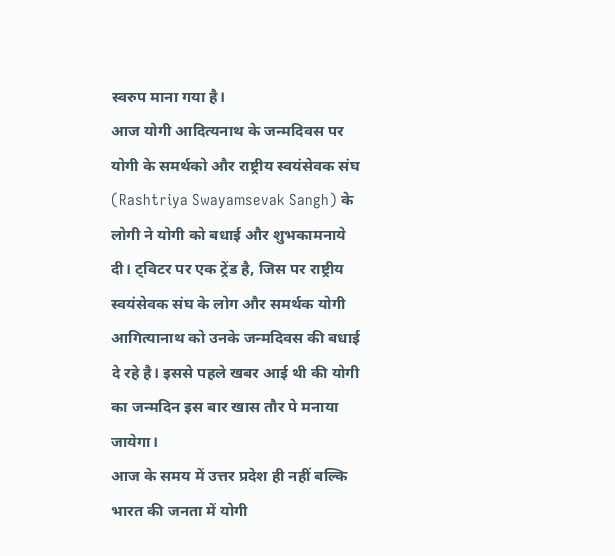स्वरुप माना गया है।
आज योगी आदित्यनाथ के जन्मदिवस पर योगी के समर्थको और राष्ट्रीय स्वयंसेवक संघ (Rashtriya Swayamsevak Sangh) के लोगी ने योगी को बधाई और शुभकामनाये दी। ट्विटर पर एक ट्रेंड है, जिस पर राष्ट्रीय स्वयंसेवक संघ के लोग और समर्थक योगी आगित्यानाथ को उनके जन्मदिवस की बधाई दे रहे है। इससे पहले खबर आई थी की योगी का जन्मदिन इस बार खास तौर पे मनाया जायेगा।
आज के समय में उत्तर प्रदेश ही नहीं बल्कि भारत की जनता में योगी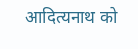आदित्यनाथ को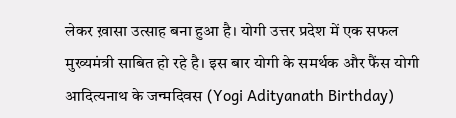लेकर ख़ासा उत्साह बना हुआ है। योगी उत्तर प्रदेश में एक सफल मुख्यमंत्री साबित हो रहे है। इस बार योगी के समर्थक और फैंस योगी आदित्यनाथ के जन्मदिवस (Yogi Adityanath Birthday)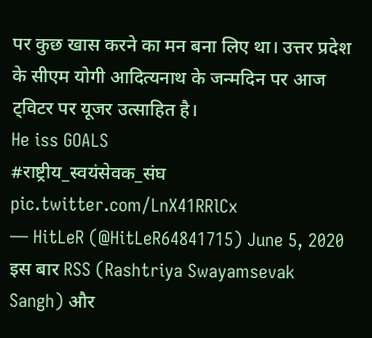पर कुछ खास करने का मन बना लिए था। उत्तर प्रदेश के सीएम योगी आदित्यनाथ के जन्मदिन पर आज ट्विटर पर यूजर उत्साहित है।
He iss GOALS
#राष्ट्रीय_स्वयंसेवक_संघ pic.twitter.com/LnX41RRlCx
— HitLeR (@HitLeR64841715) June 5, 2020
इस बार RSS (Rashtriya Swayamsevak Sangh) और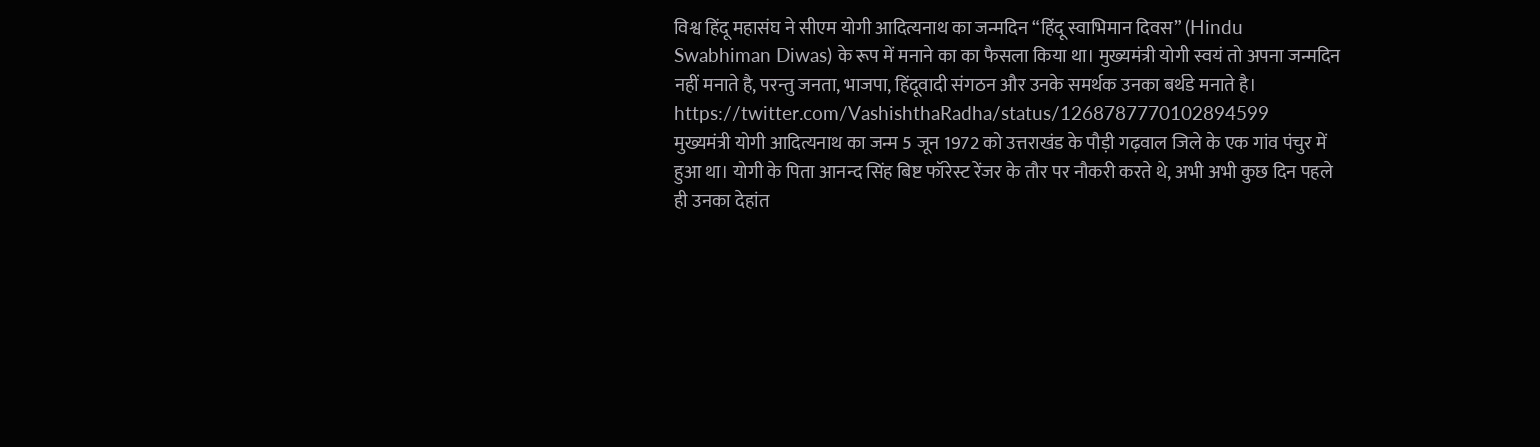विश्व हिंदू महासंघ ने सीएम योगी आदित्यनाथ का जन्मदिन “हिंदू स्वाभिमान दिवस” (Hindu Swabhiman Diwas) के रूप में मनाने का का फैसला किया था। मुख्यमंत्री योगी स्वयं तो अपना जन्मदिन नहीं मनाते है, परन्तु जनता, भाजपा, हिंदूवादी संगठन और उनके समर्थक उनका बर्थडे मनाते है।
https://twitter.com/VashishthaRadha/status/1268787770102894599
मुख्यमंत्री योगी आदित्यनाथ का जन्म 5 जून 1972 को उत्तराखंड के पौड़ी गढ़वाल जिले के एक गांव पंचुर में हुआ था। योगी के पिता आनन्द सिंह बिष्ट फॉरेस्ट रेंजर के तौर पर नौकरी करते थे, अभी अभी कुछ दिन पहले ही उनका देहांत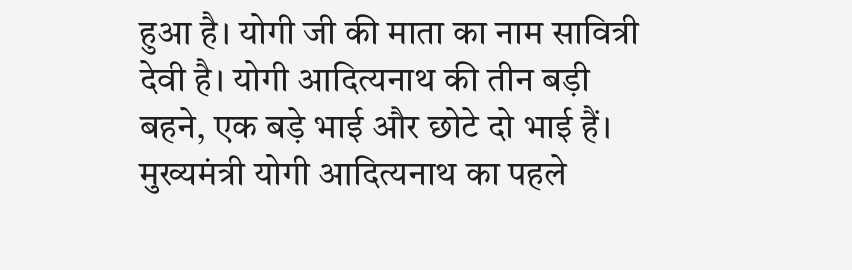हुआ है। योगी जी की माता का नाम सावित्री देवी है। योगी आदित्यनाथ की तीन बड़ी बहने, एक बड़े भाई और छोटे दो भाई हैं।
मुख्यमंत्री योगी आदित्यनाथ का पहले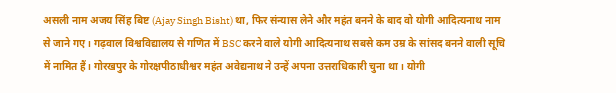असली नाम अजय सिंह बिष्ट (Ajay Singh Bisht) था, फिर संन्यास लेने और महंत बनने के बाद वो योगी आदित्यनाथ नाम से जाने गए। गढ़वाल विश्वविद्यालय से गणित में BSC करने वाले योगी आदित्यनाथ सबसे कम उम्र के सांसद बनने वाली सूचि में नामित हैं। गोरखपुर के गोरक्षपीठाधीश्वर महंत अवेद्यनाथ ने उन्हें अपना उत्तराधिकारी चुना था। योगी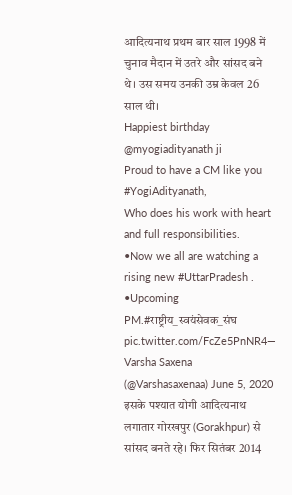आदित्यनाथ प्रथम बार साल 1998 में चुनाव मैदान में उतरे और सांसद बने थे। उस समय उनकी उम्र केवल 26 साल थी।
Happiest birthday @myogiadityanath ji
Proud to have a CM like you #YogiAdityanath,
Who does his work with heart and full responsibilities.
•Now we all are watching a rising new #UttarPradesh .
•Upcoming PM.#राष्ट्रीय_स्वयंसेवक_संघ pic.twitter.com/FcZe5PnNR4— Varsha Saxena (@Varshasaxenaa) June 5, 2020
इसके पश्यात योगी आदित्यनाथ लगातार गोरखपुर (Gorakhpur) से सांसद बनते रहे। फिर सितंबर 2014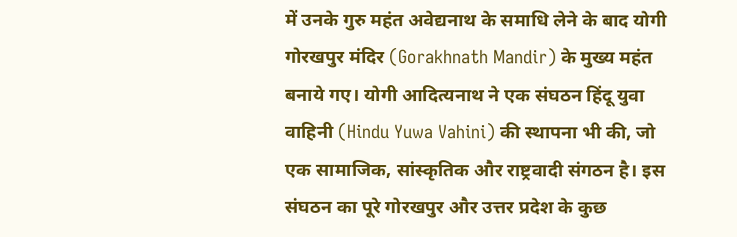में उनके गुरु महंत अवेद्यनाथ के समाधि लेने के बाद योगी गोरखपुर मंदिर (Gorakhnath Mandir) के मुख्य महंत बनाये गए। योगी आदित्यनाथ ने एक संघठन हिंदू युवा वाहिनी (Hindu Yuwa Vahini) की स्थापना भी की, जो एक सामाजिक, सांस्कृतिक और राष्ट्रवादी संगठन है। इस संघठन का पूरे गोरखपुर और उत्तर प्रदेश के कुछ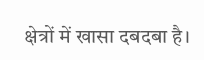क्षेत्रों में खासा दबदबा है।